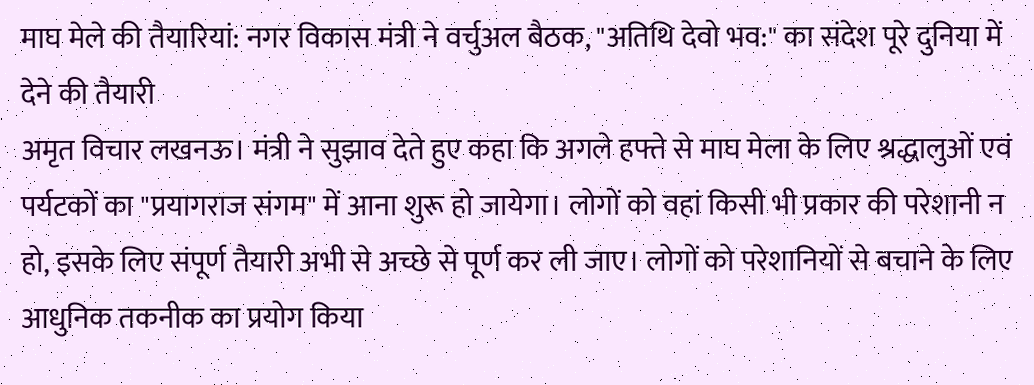माघ मेले की तैयारियां: नगर विकास मंत्री ने वर्चुअल बैठक, "अतिथि देवो भव:" का संदेश पूरे दुनिया में देने की तैयारी
अमृत विचार लखनऊ। मंत्री ने सुझाव देते हुए कहा कि अगले हफ्ते से माघ मेला के लिए श्रद्धालुओं एवं पर्यटकों का "प्रयागराज संगम" में आना शुरू हो जायेगा। लोगों को वहां किसी भी प्रकार की परेशानी न हो, इसके लिए संपूर्ण तैयारी अभी से अच्छे से पूर्ण कर ली जाए। लोगों को परेशानियों से बचाने के लिए आधुनिक तकनीक का प्रयोग किया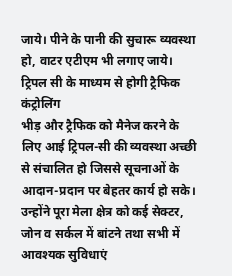जाये। पीने के पानी की सुचारू व्यवस्था हो, वाटर एटीएम भी लगाए जाये।
ट्रिपल सी के माध्यम से होगी ट्रैफिक कंट्रोलिंग
भीड़ और ट्रैफिक को मैनेज करने के लिए आई ट्रिपल-सी की व्यवस्था अच्छी से संचालित हो जिससे सूचनाओं के आदान-प्रदान पर बेहतर कार्य हो सके। उन्होंने पूरा मेला क्षेत्र को कई सेक्टर, जोन व सर्कल में बांटने तथा सभी में आवश्यक सुविधाएं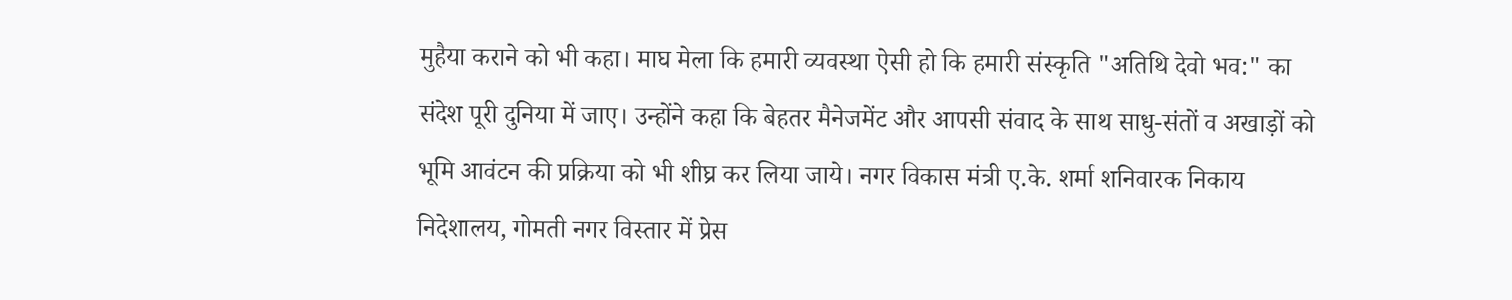मुहैया कराने को भी कहा। माघ मेला कि हमारी व्यवस्था ऐसी हो कि हमारी संस्कृति "अतिथि देवो भव:" का संदेश पूरी दुनिया में जाए। उन्होंने कहा कि बेहतर मैनेजमेंट और आपसी संवाद के साथ साधु-संतों व अखाड़ों को भूमि आवंटन की प्रक्रिया को भी शीघ्र कर लिया जाये। नगर विकास मंत्री ए.के. शर्मा शनिवारक निकाय निदेशालय, गोमती नगर विस्तार में प्रेस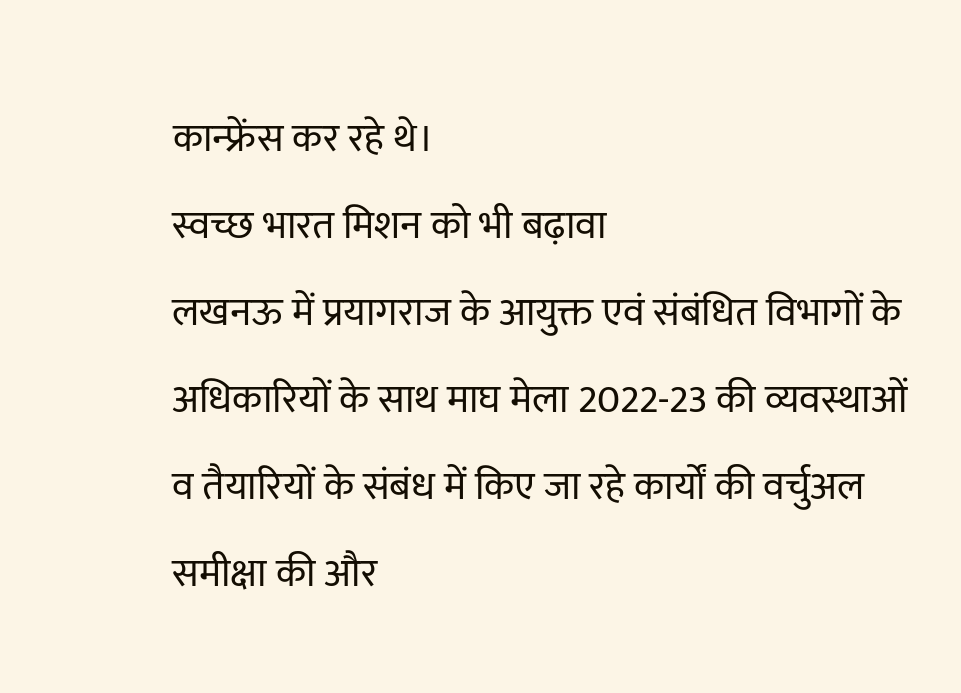कान्फ्रेंस कर रहे थे।
स्वच्छ भारत मिशन को भी बढ़ावा
लखनऊ में प्रयागराज के आयुक्त एवं संबंधित विभागों के अधिकारियों के साथ माघ मेला 2022-23 की व्यवस्थाओं व तैयारियों के संबंध में किए जा रहे कार्यों की वर्चुअल समीक्षा की और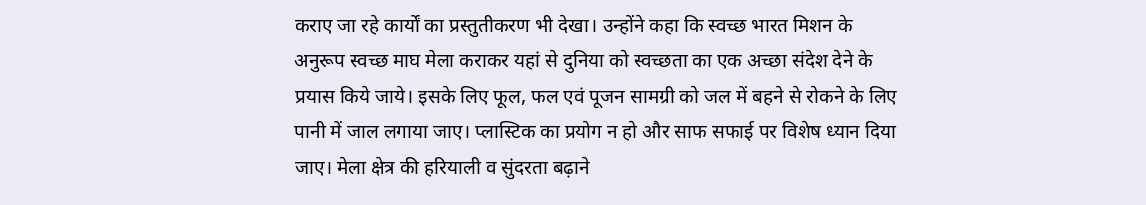कराए जा रहे कार्यों का प्रस्तुतीकरण भी देखा। उन्होंने कहा कि स्वच्छ भारत मिशन के अनुरूप स्वच्छ माघ मेला कराकर यहां से दुनिया को स्वच्छता का एक अच्छा संदेश देने के प्रयास किये जाये। इसके लिए फूल, फल एवं पूजन सामग्री को जल में बहने से रोकने के लिए पानी में जाल लगाया जाए। प्लास्टिक का प्रयोग न हो और साफ सफाई पर विशेष ध्यान दिया जाए। मेला क्षेत्र की हरियाली व सुंदरता बढ़ाने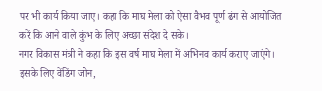पर भी कार्य किया जाए। कहा कि माघ मेला को ऐसा वैभव पूर्ण ढंग से आयोजित करें कि आने वाले कुंभ के लिए अच्छा संदेश दे सके।
नगर विकास मंत्री ने कहा कि इस वर्ष माघ मेला में अभिनव कार्य कराए जाएंगे। इसके लिए वेंडिंग जोन,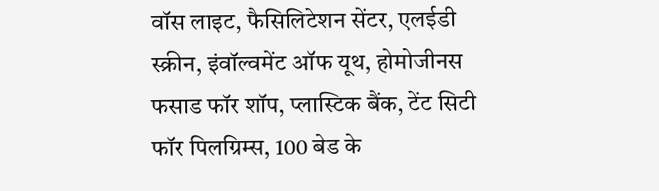वॉस लाइट, फैसिलिटेशन सेंटर, एलईडी स्क्रीन, इंवॉल्वमेंट ऑफ यूथ, होमोजीनस फसाड फॉर शॉप, प्लास्टिक बैंक, टेंट सिटी फॉर पिलग्रिम्स, 100 बेड के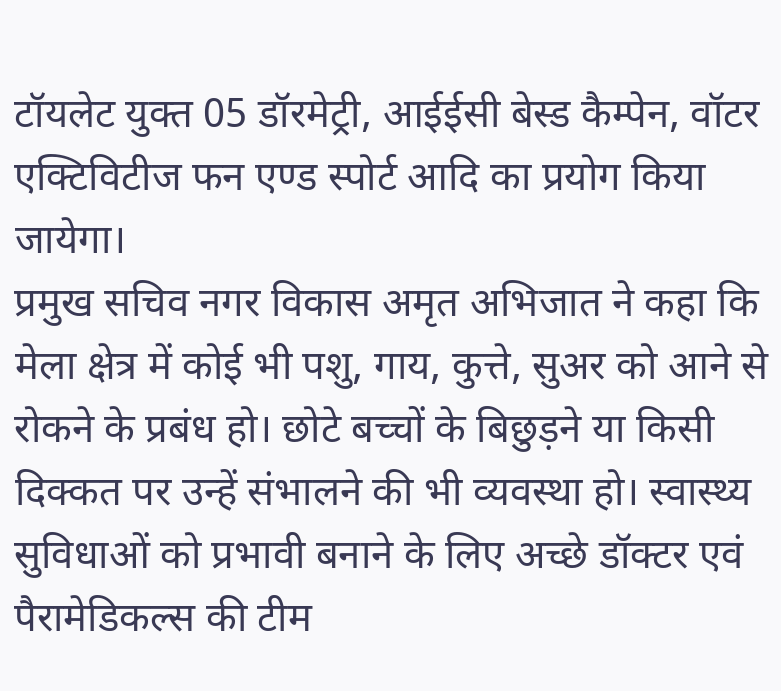टॉयलेट युक्त 05 डॉरमेट्री, आईईसी बेस्ड कैम्पेन, वॉटर एक्टिविटीज फन एण्ड स्पोर्ट आदि का प्रयोग किया जायेगा।
प्रमुख सचिव नगर विकास अमृत अभिजात ने कहा कि मेला क्षेत्र में कोई भी पशु, गाय, कुत्ते, सुअर को आने से रोकने के प्रबंध हो। छोटे बच्चों के बिछुड़ने या किसी दिक्कत पर उन्हें संभालने की भी व्यवस्था हो। स्वास्थ्य सुविधाओं को प्रभावी बनाने के लिए अच्छे डॉक्टर एवं पैरामेडिकल्स की टीम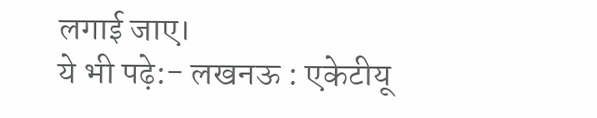लगाई जाए।
ये भी पढ़े:- लखनऊ : एकेटीयू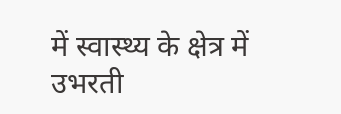में स्वास्थ्य के क्षेत्र में उभरती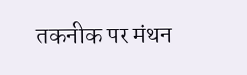तकनीक पर मंथन